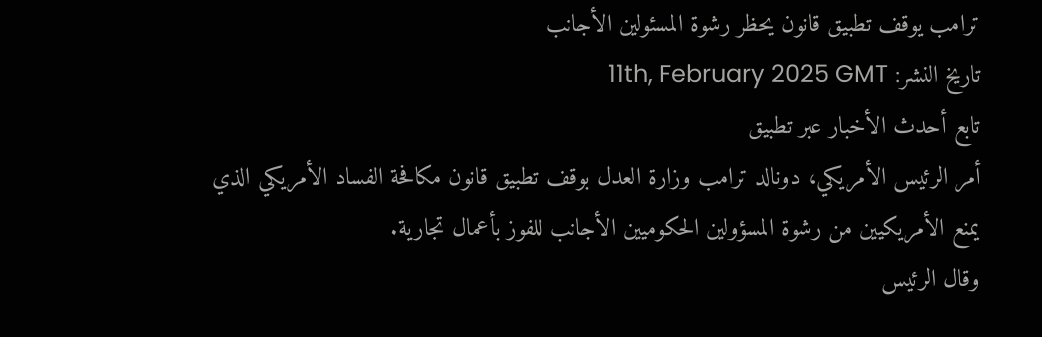ترامب يوقف تطبيق قانون يحظر رشوة المسئولين الأجانب
تاريخ النشر: 11th, February 2025 GMT
تابع أحدث الأخبار عبر تطبيق
أمر الرئيس الأمريكي، دونالد ترامب وزارة العدل بوقف تطبيق قانون مكافحة الفساد الأمريكي الذي يمنع الأمريكيين من رشوة المسؤولين الحكوميين الأجانب للفوز بأعمال تجارية.
وقال الرئيس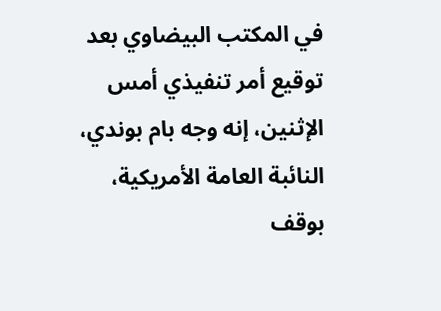في المكتب البيضاوي بعد توقيع أمر تنفيذي أمس الإثنين، إنه وجه بام بوندي، النائبة العامة الأمريكية، بوقف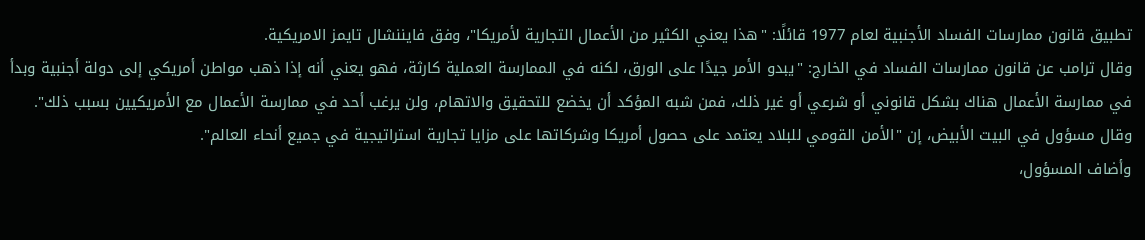تطبيق قانون ممارسات الفساد الأجنبية لعام 1977 قائلًا: "هذا يعني الكثير من الأعمال التجارية لأمريكا"، وفق فايننشال تايمز الامريكية.
وقال ترامب عن قانون ممارسات الفساد في الخارج: "يبدو الأمر جيدًا على الورق، لكنه في الممارسة العملية كارثة، فهو يعني أنه إذا ذهب مواطن أمريكي إلى دولة أجنبية وبدأ في ممارسة الأعمال هناك بشكل قانوني أو شرعي أو غير ذلك، فمن شبه المؤكد أن يخضع للتحقيق والاتهام، ولن يرغب أحد في ممارسة الأعمال مع الأمريكيين بسبب ذلك".
وقال مسؤول في البيت الأبيض، إن "الأمن القومي للبلاد يعتمد على حصول أمريكا وشركاتها على مزايا تجارية استراتيجية في جميع أنحاء العالم".
وأضاف المسؤول،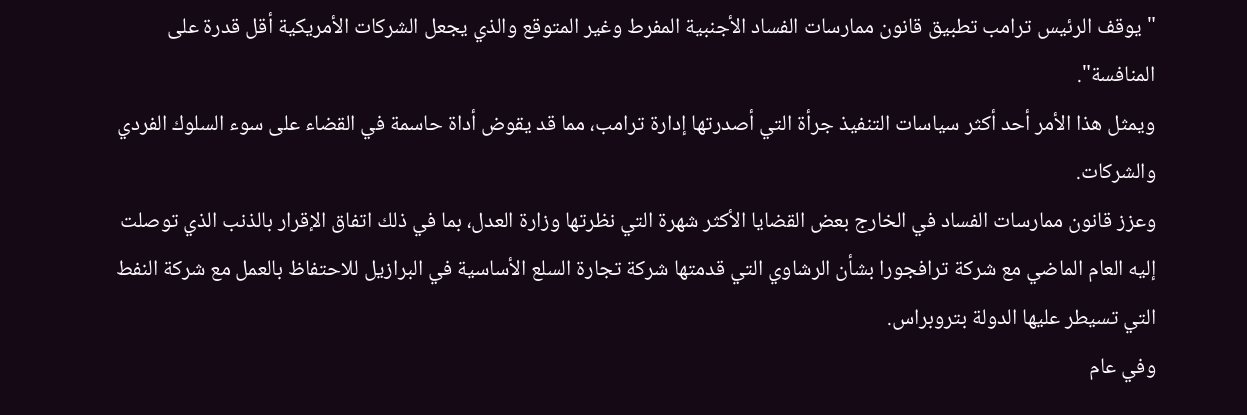"يوقف الرئيس ترامب تطبيق قانون ممارسات الفساد الأجنبية المفرط وغير المتوقع والذي يجعل الشركات الأمريكية أقل قدرة على المنافسة".
ويمثل هذا الأمر أحد أكثر سياسات التنفيذ جرأة التي أصدرتها إدارة ترامب، مما قد يقوض أداة حاسمة في القضاء على سوء السلوك الفردي والشركات.
وعزز قانون ممارسات الفساد في الخارج بعض القضايا الأكثر شهرة التي نظرتها وزارة العدل، بما في ذلك اتفاق الإقرار بالذنب الذي توصلت إليه العام الماضي مع شركة ترافجورا بشأن الرشاوي التي قدمتها شركة تجارة السلع الأساسية في البرازيل للاحتفاظ بالعمل مع شركة النفط التي تسيطر عليها الدولة بتروبراس.
وفي عام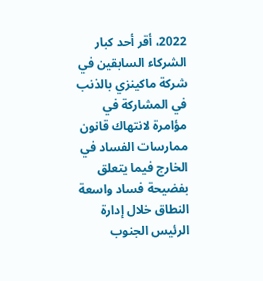2022، أقر أحد كبار الشركاء السابقين في شركة ماكينزي بالذنب في المشاركة في مؤامرة لانتهاك قانون ممارسات الفساد في الخارج فيما يتعلق بفضيحة فساد واسعة النطاق خلال إدارة الرئيس الجنوب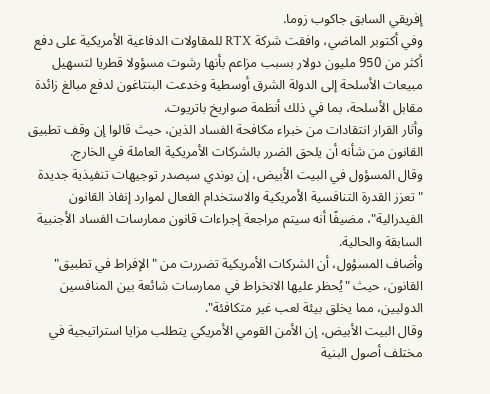إفريقي السابق جاكوب زوما.
وفي أكتوبر الماضي، وافقت شركة RTX للمقاولات الدفاعية الأمريكية على دفع أكثر من 950 مليون دولار بسبب مزاعم بأنها رشوت مسؤولا قطريا لتسهيل مبيعات الأسلحة إلى الدولة الشرق أوسطية وخدعت البنتاغون لدفع مبالغ زائدة مقابل الأسلحة، بما في ذلك أنظمة صواريخ باتريوت.
وأثار القرار انتقادات من خبراء مكافحة الفساد الذين، حيث قالوا إن وقف تطبيق القانون من شأنه أن يلحق الضرر بالشركات الأمريكية العاملة في الخارج.
وقال المسؤول في البيت الأبيض، إن بوندي سيصدر توجيهات تنفيذية جديدة "تعزز القدرة التنافسية الأمريكية والاستخدام الفعال لموارد إنفاذ القانون الفيدرالية"، مضيفًا أنه سيتم مراجعة إجراءات قانون ممارسات الفساد الأجنبية السابقة والحالية.
وأضاف المسؤول، أن الشركات الأمريكية تضررت من "الإفراط في تطبيق" القانون، حيث "يُحظر عليها الانخراط في ممارسات شائعة بين المنافسين الدوليين، مما يخلق بيئة لعب غير متكافئة".
وقال البيت الأبيض، إن الأمن القومي الأمريكي يتطلب مزايا استراتيجية في مختلف أصول البنية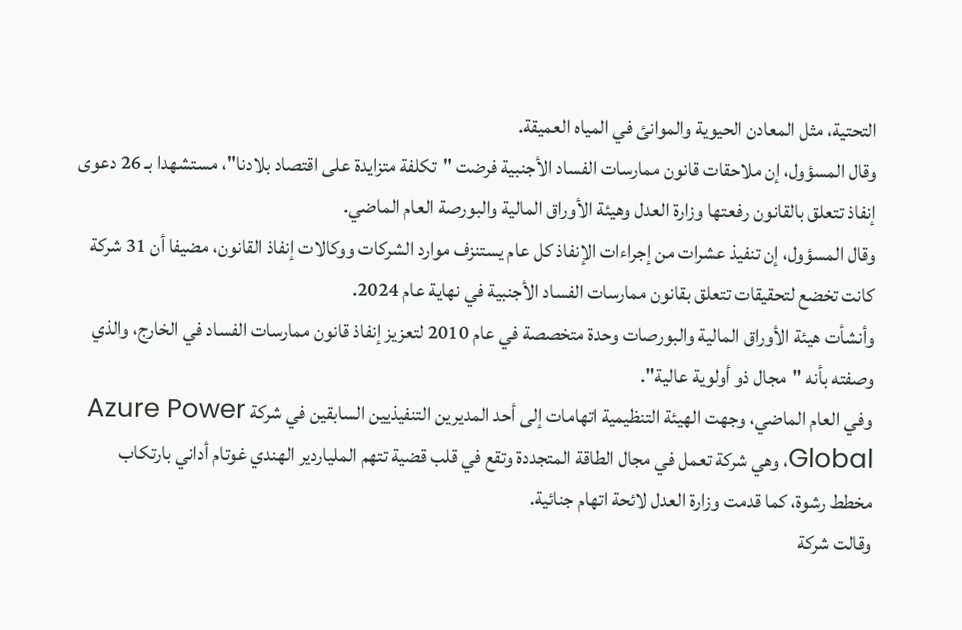التحتية، مثل المعادن الحيوية والموانئ في المياه العميقة.
وقال المسؤول، إن ملاحقات قانون ممارسات الفساد الأجنبية فرضت "تكلفة متزايدة على اقتصاد بلادنا"، مستشهدا بـ 26 دعوى إنفاذ تتعلق بالقانون رفعتها وزارة العدل وهيئة الأوراق المالية والبورصة العام الماضي.
وقال المسؤول، إن تنفيذ عشرات من إجراءات الإنفاذ كل عام يستنزف موارد الشركات ووكالات إنفاذ القانون، مضيفا أن 31 شركة كانت تخضع لتحقيقات تتعلق بقانون ممارسات الفساد الأجنبية في نهاية عام 2024.
وأنشأت هيئة الأوراق المالية والبورصات وحدة متخصصة في عام 2010 لتعزيز إنفاذ قانون ممارسات الفساد في الخارج، والذي وصفته بأنه "مجال ذو أولوية عالية".
وفي العام الماضي، وجهت الهيئة التنظيمية اتهامات إلى أحد المديرين التنفيذيين السابقين في شركة Azure Power Global، وهي شركة تعمل في مجال الطاقة المتجددة وتقع في قلب قضية تتهم الملياردير الهندي غوتام أداني بارتكاب مخطط رشوة، كما قدمت وزارة العدل لائحة اتهام جنائية.
وقالت شركة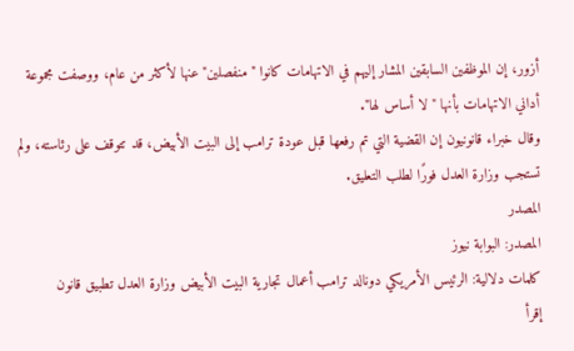أزور، إن الموظفين السابقين المشار إليهم في الاتهامات كانوا "منفصلين" عنها لأكثر من عام، ووصفت مجموعة أداني الاتهامات بأنها "لا أساس لها".
وقال خبراء قانونيون إن القضية التي تم رفعها قبل عودة ترامب إلى البيت الأبيض، قد تتوقف على رئاسته، ولم تستجب وزارة العدل فورًا لطلب التعليق.
المصدر
المصدر: البوابة نيوز
كلمات دلالية: الرئيس الأمريكي دونالد ترامب أعمال تجارية البیت الأبیض وزارة العدل تطبیق قانون
إقرأ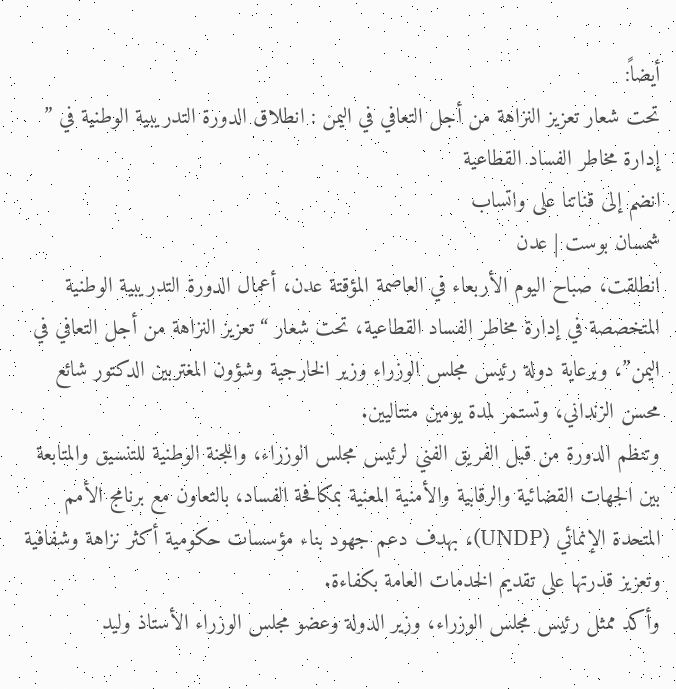أيضاً:
تحت شعار تعزيز النزاهة من أجل التعافي في اليمن : انطلاق الدورة التدريبية الوطنية في ” إدارة مخاطر الفساد القطاعية
انضم إلى قناتنا على واتساب
شمسان بوست | عدن
انطلقت، صباح اليوم الأربعاء في العاصمة المؤقتة عدن، أعمال الدورة التدريبية الوطنية المتخصصة في إدارة مخاطر الفساد القطاعية، تحت شعار “تعزيز النزاهة من أجل التعافي في اليمن”، وبرعاية دولة رئيس مجلس الوزراء وزير الخارجية وشؤون المغتربين الدكتور شائع محسن الزنداني، وتستمر لمدة يومين متتاليين.
وتنظم الدورة من قبل الفريق الفني لرئيس مجلس الوزراء، واللجنة الوطنية للتنسيق والمتابعة بين الجهات القضائية والرقابية والأمنية المعنية بمكافحة الفساد، بالتعاون مع برنامج الأمم المتحدة الإنمائي (UNDP)، بهدف دعم جهود بناء مؤسسات حكومية أكثر نزاهة وشفافية وتعزيز قدرتها على تقديم الخدمات العامة بكفاءة.
وأكد ممثل رئيس مجلس الوزراء، وزير الدولة وعضو مجلس الوزراء الأستاذ وليد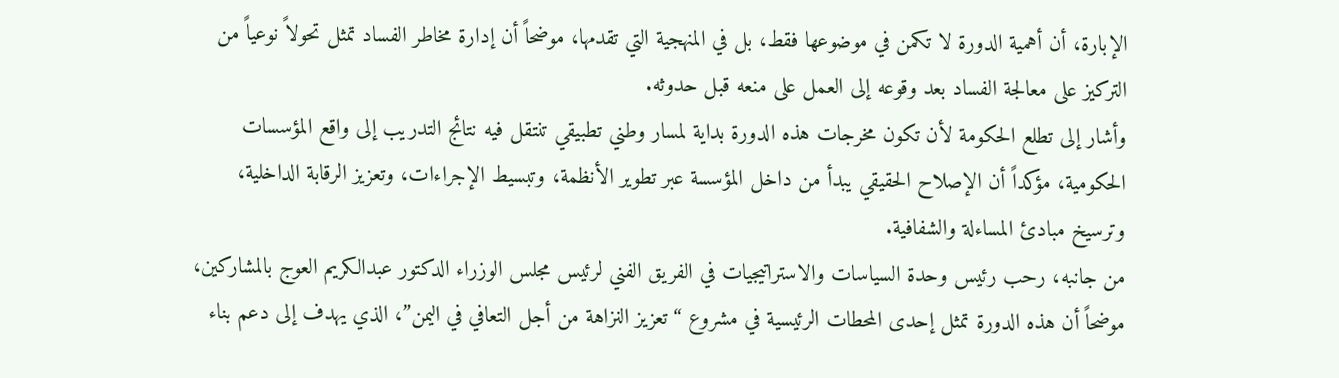الإبارة، أن أهمية الدورة لا تكمن في موضوعها فقط، بل في المنهجية التي تقدمها، موضحاً أن إدارة مخاطر الفساد تمثل تحولاً نوعياً من التركيز على معالجة الفساد بعد وقوعه إلى العمل على منعه قبل حدوثه.
وأشار إلى تطلع الحكومة لأن تكون مخرجات هذه الدورة بداية لمسار وطني تطبيقي تنتقل فيه نتائج التدريب إلى واقع المؤسسات الحكومية، مؤكداً أن الإصلاح الحقيقي يبدأ من داخل المؤسسة عبر تطوير الأنظمة، وتبسيط الإجراءات، وتعزيز الرقابة الداخلية، وترسيخ مبادئ المساءلة والشفافية.
من جانبه، رحب رئيس وحدة السياسات والاستراتيجيات في الفريق الفني لرئيس مجلس الوزراء الدكتور عبدالكريم العوج بالمشاركين، موضحاً أن هذه الدورة تمثل إحدى المحطات الرئيسية في مشروع “تعزيز النزاهة من أجل التعافي في اليمن”، الذي يهدف إلى دعم بناء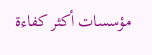مؤسسات أكثر كفاءة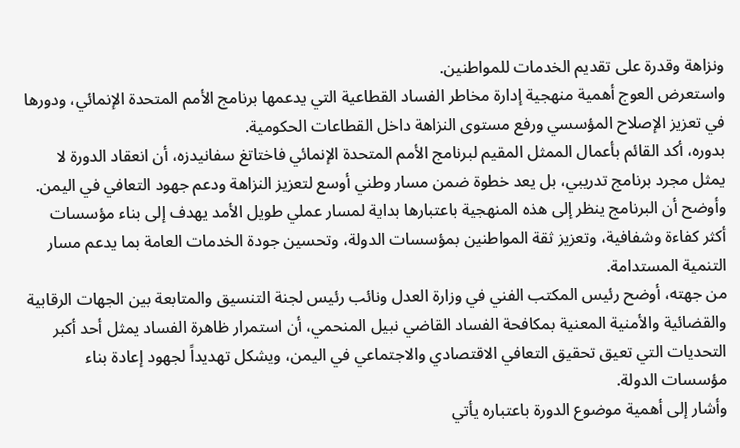ونزاهة وقدرة على تقديم الخدمات للمواطنين.
واستعرض العوج أهمية منهجية إدارة مخاطر الفساد القطاعية التي يدعمها برنامج الأمم المتحدة الإنمائي، ودورها في تعزيز الإصلاح المؤسسي ورفع مستوى النزاهة داخل القطاعات الحكومية.
بدوره، أكد القائم بأعمال الممثل المقيم لبرنامج الأمم المتحدة الإنمائي فاختاتغ سفانيدزه، أن انعقاد الدورة لا يمثل مجرد برنامج تدريبي، بل يعد خطوة ضمن مسار وطني أوسع لتعزيز النزاهة ودعم جهود التعافي في اليمن.
وأوضح أن البرنامج ينظر إلى هذه المنهجية باعتبارها بداية لمسار عملي طويل الأمد يهدف إلى بناء مؤسسات أكثر كفاءة وشفافية، وتعزيز ثقة المواطنين بمؤسسات الدولة، وتحسين جودة الخدمات العامة بما يدعم مسار التنمية المستدامة.
من جهته، أوضح رئيس المكتب الفني في وزارة العدل ونائب رئيس لجنة التنسيق والمتابعة بين الجهات الرقابية والقضائية والأمنية المعنية بمكافحة الفساد القاضي نبيل المنحمي، أن استمرار ظاهرة الفساد يمثل أحد أكبر التحديات التي تعيق تحقيق التعافي الاقتصادي والاجتماعي في اليمن، ويشكل تهديداً لجهود إعادة بناء مؤسسات الدولة.
وأشار إلى أهمية موضوع الدورة باعتباره يأتي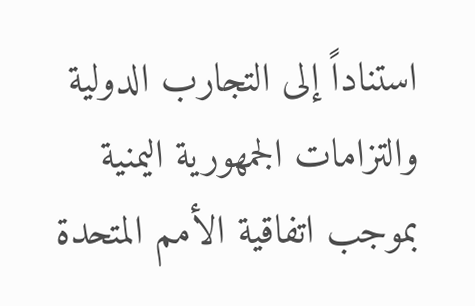استناداً إلى التجارب الدولية والتزامات الجمهورية اليمنية بموجب اتفاقية الأمم المتحدة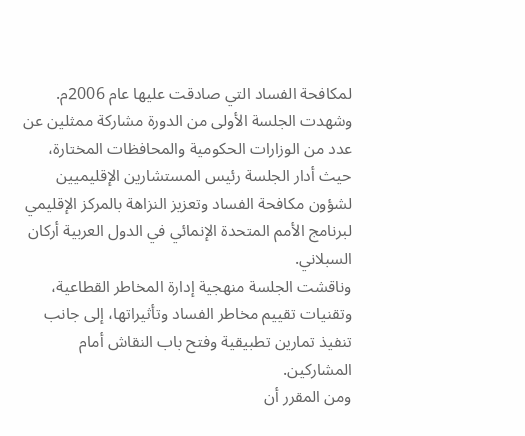لمكافحة الفساد التي صادقت عليها عام 2006م.
وشهدت الجلسة الأولى من الدورة مشاركة ممثلين عن عدد من الوزارات الحكومية والمحافظات المختارة، حيث أدار الجلسة رئيس المستشارين الإقليميين لشؤون مكافحة الفساد وتعزيز النزاهة بالمركز الإقليمي لبرنامج الأمم المتحدة الإنمائي في الدول العربية أركان السبلاني.
وناقشت الجلسة منهجية إدارة المخاطر القطاعية، وتقنيات تقييم مخاطر الفساد وتأثيراتها، إلى جانب تنفيذ تمارين تطبيقية وفتح باب النقاش أمام المشاركين.
ومن المقرر أن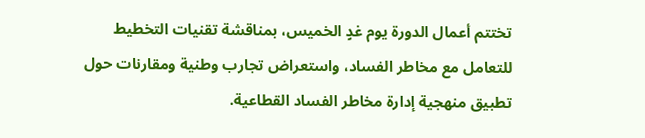تختتم أعمال الدورة يوم غدٍ الخميس، بمناقشة تقنيات التخطيط للتعامل مع مخاطر الفساد، واستعراض تجارب وطنية ومقارنات حول تطبيق منهجية إدارة مخاطر الفساد القطاعية.